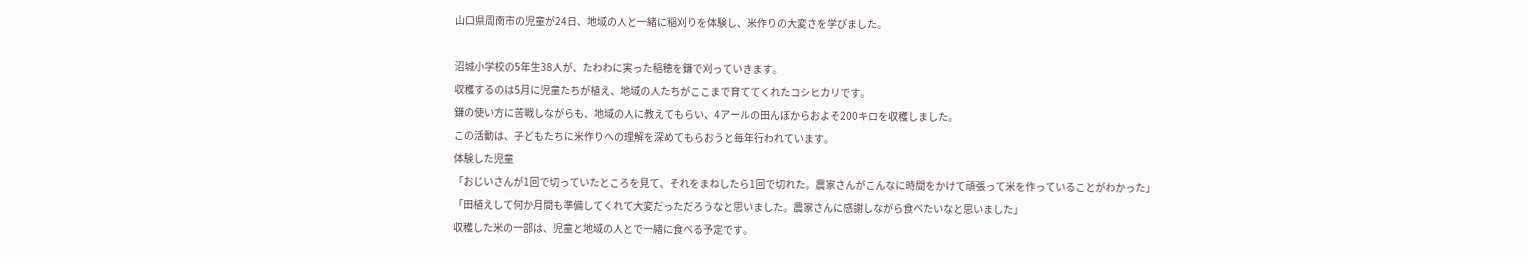山口県周南市の児童が24日、地域の人と一緒に稲刈りを体験し、米作りの大変さを学びました。

沼城小学校の5年生38人が、たわわに実った稲穂を鎌で刈っていきます。
収穫するのは5月に児童たちが植え、地域の人たちがここまで育ててくれたコシヒカリです。
鎌の使い方に苦戦しながらも、地域の人に教えてもらい、4アールの田んぼからおよそ200キロを収穫しました。
この活動は、子どもたちに米作りへの理解を深めてもらおうと毎年行われています。
体験した児童
「おじいさんが1回で切っていたところを見て、それをまねしたら1回で切れた。農家さんがこんなに時間をかけて頑張って米を作っていることがわかった」
「田植えして何か月間も準備してくれて大変だっただろうなと思いました。農家さんに感謝しながら食べたいなと思いました」
収穫した米の一部は、児童と地域の人とで一緒に食べる予定です。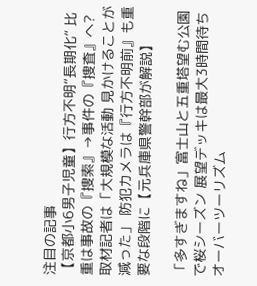注目の記事
【京都小6男子児童】行方不明“長期化” 比重は事故の『捜索』→事件の『捜査』へ?取材記者は「大規模な活動 見かけることが減った」 防犯カメラは『行方不明前』も重要な段階に【元兵庫県警幹部が解説】

「多すぎますね」富士山と五重塔望む公園で桜シーズン 展望デッキは最大3時間待ち オーバーツーリズム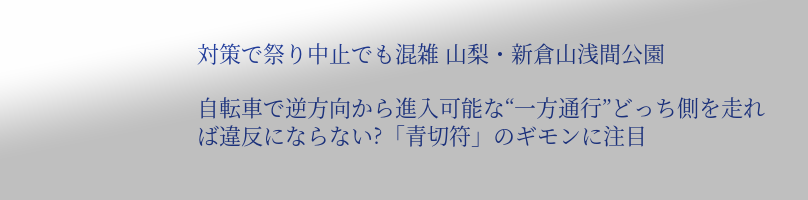対策で祭り中止でも混雑 山梨・新倉山浅間公園

自転車で逆方向から進入可能な“一方通行”どっち側を走れば違反にならない?「青切符」のギモンに注目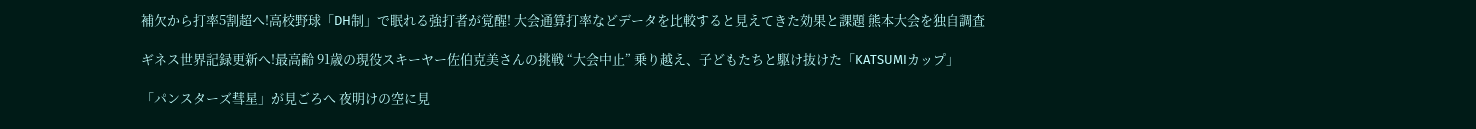補欠から打率5割超へ!高校野球「DH制」で眠れる強打者が覚醒! 大会通算打率などデータを比較すると見えてきた効果と課題 熊本大会を独自調査

ギネス世界記録更新へ!最高齢 91歳の現役スキーヤー佐伯克美さんの挑戦 “大会中止” 乗り越え、子どもたちと駆け抜けた「KATSUMIカップ」

「パンスターズ彗星」が見ごろへ 夜明けの空に見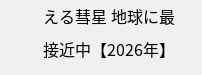える彗星 地球に最接近中【2026年】